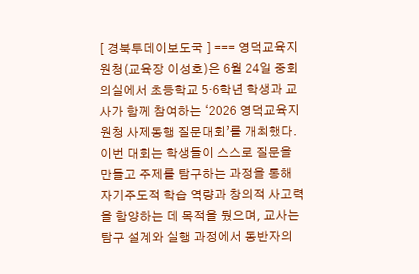[ 경북투데이보도국 ] === 영덕교육지원청(교육장 이성호)은 6월 24일 중회의실에서 초등학교 5·6학년 학생과 교사가 함께 참여하는 ‘2026 영덕교육지원청 사제동행 질문대회’를 개최했다. 이번 대회는 학생들이 스스로 질문을 만들고 주제를 탐구하는 과정을 통해 자기주도적 학습 역량과 창의적 사고력을 함양하는 데 목적을 뒀으며, 교사는 탐구 설계와 실행 과정에서 동반자의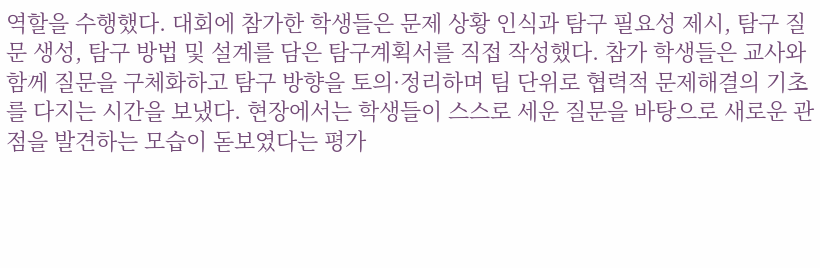역할을 수행했다. 대회에 참가한 학생들은 문제 상황 인식과 탐구 필요성 제시, 탐구 질문 생성, 탐구 방법 및 설계를 담은 탐구계획서를 직접 작성했다. 참가 학생들은 교사와 함께 질문을 구체화하고 탐구 방향을 토의·정리하며 팀 단위로 협력적 문제해결의 기초를 다지는 시간을 보냈다. 현장에서는 학생들이 스스로 세운 질문을 바탕으로 새로운 관점을 발견하는 모습이 돋보였다는 평가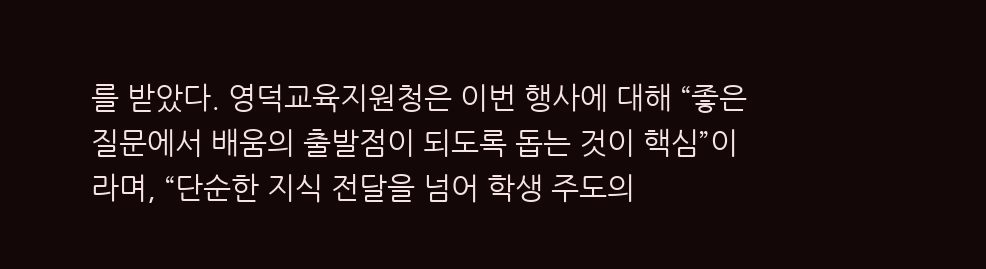를 받았다. 영덕교육지원청은 이번 행사에 대해 “좋은 질문에서 배움의 출발점이 되도록 돕는 것이 핵심”이라며, “단순한 지식 전달을 넘어 학생 주도의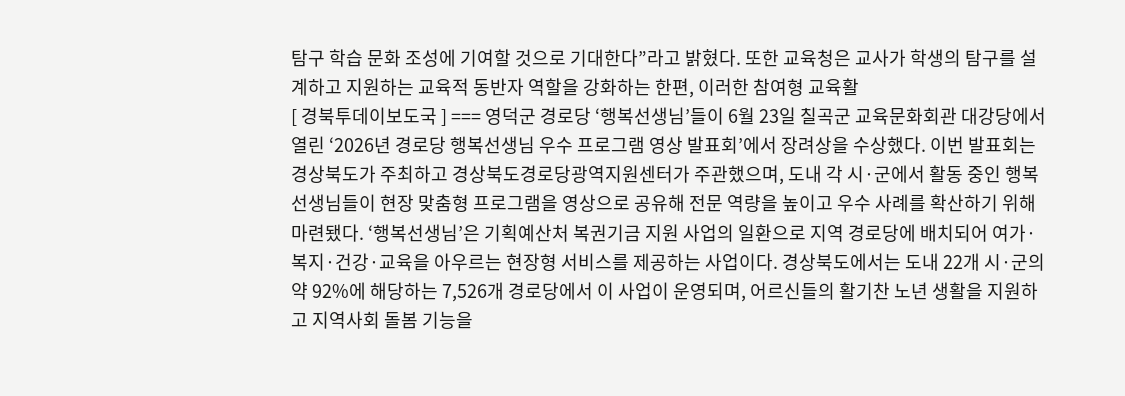탐구 학습 문화 조성에 기여할 것으로 기대한다”라고 밝혔다. 또한 교육청은 교사가 학생의 탐구를 설계하고 지원하는 교육적 동반자 역할을 강화하는 한편, 이러한 참여형 교육활
[ 경북투데이보도국 ] === 영덕군 경로당 ‘행복선생님’들이 6월 23일 칠곡군 교육문화회관 대강당에서 열린 ‘2026년 경로당 행복선생님 우수 프로그램 영상 발표회’에서 장려상을 수상했다. 이번 발표회는 경상북도가 주최하고 경상북도경로당광역지원센터가 주관했으며, 도내 각 시·군에서 활동 중인 행복선생님들이 현장 맞춤형 프로그램을 영상으로 공유해 전문 역량을 높이고 우수 사례를 확산하기 위해 마련됐다. ‘행복선생님’은 기획예산처 복권기금 지원 사업의 일환으로 지역 경로당에 배치되어 여가·복지·건강·교육을 아우르는 현장형 서비스를 제공하는 사업이다. 경상북도에서는 도내 22개 시·군의 약 92%에 해당하는 7,526개 경로당에서 이 사업이 운영되며, 어르신들의 활기찬 노년 생활을 지원하고 지역사회 돌봄 기능을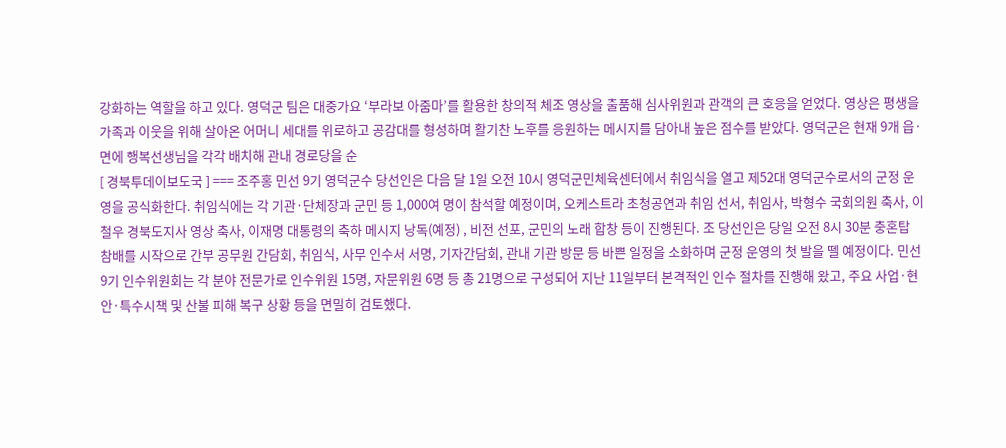강화하는 역할을 하고 있다. 영덕군 팀은 대중가요 ‘부라보 아줌마’를 활용한 창의적 체조 영상을 출품해 심사위원과 관객의 큰 호응을 얻었다. 영상은 평생을 가족과 이웃을 위해 살아온 어머니 세대를 위로하고 공감대를 형성하며 활기찬 노후를 응원하는 메시지를 담아내 높은 점수를 받았다. 영덕군은 현재 9개 읍·면에 행복선생님을 각각 배치해 관내 경로당을 순
[ 경북투데이보도국 ] === 조주홍 민선 9기 영덕군수 당선인은 다음 달 1일 오전 10시 영덕군민체육센터에서 취임식을 열고 제52대 영덕군수로서의 군정 운영을 공식화한다. 취임식에는 각 기관·단체장과 군민 등 1,000여 명이 참석할 예정이며, 오케스트라 초청공연과 취임 선서, 취임사, 박형수 국회의원 축사, 이철우 경북도지사 영상 축사, 이재명 대통령의 축하 메시지 낭독(예정) , 비전 선포, 군민의 노래 합창 등이 진행된다. 조 당선인은 당일 오전 8시 30분 충혼탑 참배를 시작으로 간부 공무원 간담회, 취임식, 사무 인수서 서명, 기자간담회, 관내 기관 방문 등 바쁜 일정을 소화하며 군정 운영의 첫 발을 뗄 예정이다. 민선 9기 인수위원회는 각 분야 전문가로 인수위원 15명, 자문위원 6명 등 총 21명으로 구성되어 지난 11일부터 본격적인 인수 절차를 진행해 왔고, 주요 사업·현안·특수시책 및 산불 피해 복구 상황 등을 면밀히 검토했다.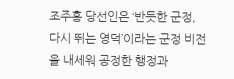조주홍 당선인은 ‘반듯한 군정, 다시 뛰는 영덕’이라는 군정 비전을 내세워 공정한 행정과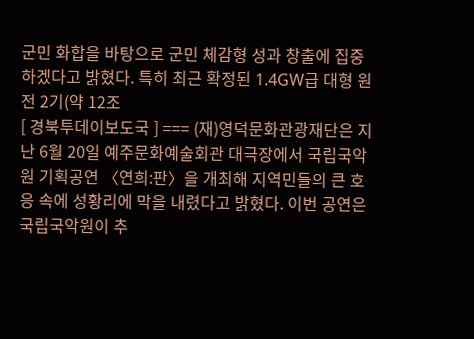군민 화합을 바탕으로 군민 체감형 성과 창출에 집중하겠다고 밝혔다. 특히 최근 확정된 1.4GW급 대형 원전 2기(약 12조
[ 경북투데이보도국 ] === (재)영덕문화관광재단은 지난 6월 20일 예주문화예술회관 대극장에서 국립국악원 기획공연 〈연희:판〉을 개최해 지역민들의 큰 호응 속에 성황리에 막을 내렸다고 밝혔다. 이번 공연은 국립국악원이 추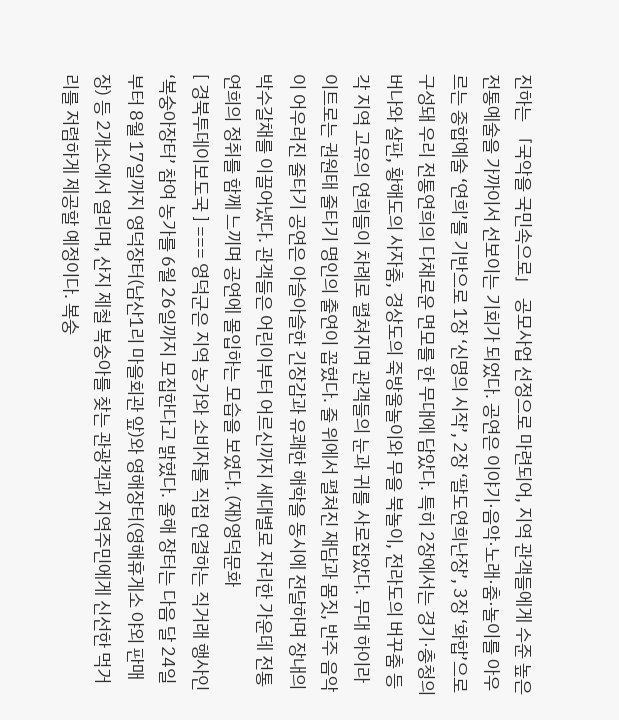진하는 「국악을 국민속으로」 공모사업 선정으로 마련되어, 지역 관객들에게 수준 높은 전통예술을 가까이서 선보이는 기회가 되었다. 공연은 이야기·음악·노래·춤·놀이를 아우르는 종합예술 ‘연희’를 기반으로 1장 ‘신명의 시작’, 2장 ‘팔도연희난장’, 3장 ‘화합’으로 구성돼 우리 전통연희의 다채로운 면모를 한 무대에 담았다. 특히 2장에서는 경기·충청의 버나와 살판, 황해도의 사자춤, 경상도의 죽방울놀이와 무을 북놀이, 전라도의 버꾸춤 등 각 지역 고유의 연희들이 차례로 펼쳐지며 관객들의 눈과 귀를 사로잡았다. 무대 하이라이트로는 권원태 줄타기 명인의 출연이 꼽혔다. 줄 위에서 펼쳐진 재담과 몸짓, 반주 음악이 어우러진 줄타기 공연은 아슬아슬한 긴장감과 유쾌한 해학을 동시에 전달하며 장내의 박수갈채를 이끌어냈다. 관객들은 어린이부터 어르신까지 세대별로 자리한 가운데 전통연희의 정취를 함께 느끼며 공연에 몰입하는 모습을 보였다. (재)영덕문화
[ 경북투데이보도국 ] === 영덕군은 지역 농가와 소비자를 직접 연결하는 직거래 행사인 ‘복숭아장터’ 참여 농가를 6월 26일까지 모집한다고 밝혔다. 올해 장터는 다음 달 24일부터 8월 17일까지 영덕장터(남산1리 마을회관 앞)와 영해장터(영해휴게소 야외 판매장) 등 2개소에서 열리며, 산지 제철 복숭아를 찾는 관광객과 지역주민에게 신선한 먹거리를 저렴하게 제공할 예정이다. 복숭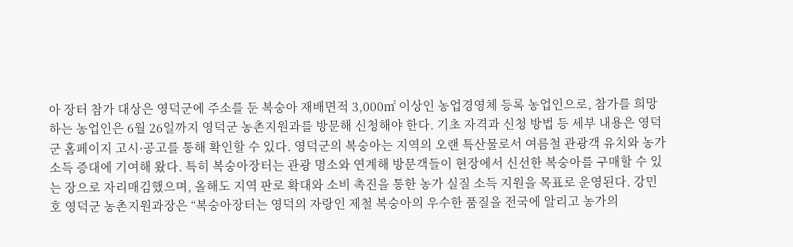아 장터 참가 대상은 영덕군에 주소를 둔 복숭아 재배면적 3,000㎡ 이상인 농업경영체 등록 농업인으로, 참가를 희망하는 농업인은 6월 26일까지 영덕군 농촌지원과를 방문해 신청해야 한다. 기초 자격과 신청 방법 등 세부 내용은 영덕군 홈페이지 고시·공고를 통해 확인할 수 있다. 영덕군의 복숭아는 지역의 오랜 특산물로서 여름철 관광객 유치와 농가 소득 증대에 기여해 왔다. 특히 복숭아장터는 관광 명소와 연계해 방문객들이 현장에서 신선한 복숭아를 구매할 수 있는 장으로 자리매김했으며, 올해도 지역 판로 확대와 소비 촉진을 통한 농가 실질 소득 지원을 목표로 운영된다. 강민호 영덕군 농촌지원과장은 “복숭아장터는 영덕의 자랑인 제철 복숭아의 우수한 품질을 전국에 알리고 농가의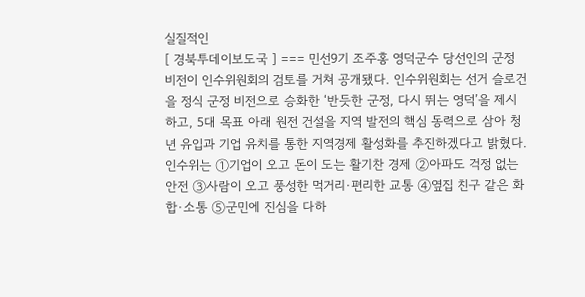실질적인
[ 경북투데이보도국 ] === 민선9기 조주홍 영덕군수 당선인의 군정 비전이 인수위원회의 검토를 거쳐 공개됐다. 인수위원회는 선거 슬로건을 정식 군정 비전으로 승화한 ‘반듯한 군정, 다시 뛰는 영덕’을 제시하고, 5대 목표 아래 원전 건설을 지역 발전의 핵심 동력으로 삼아 청년 유입과 기업 유치를 통한 지역경제 활성화를 추진하겠다고 밝혔다. 인수위는 ①기업이 오고 돈이 도는 활기찬 경제 ②아파도 걱정 없는 안전 ③사람이 오고 풍성한 먹거리·편리한 교통 ④옆집 친구 같은 화합·소통 ⑤군민에 진심을 다하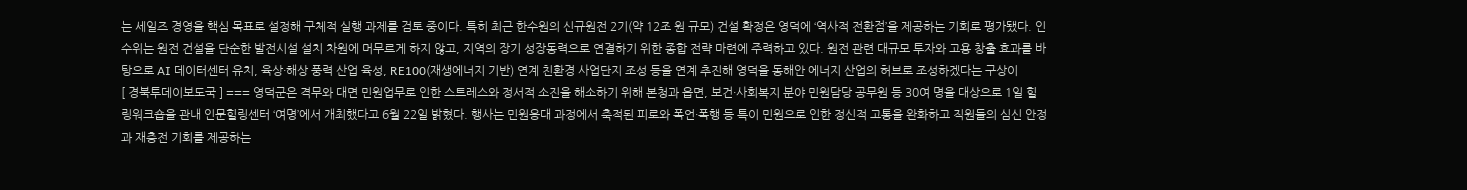는 세일즈 경영을 핵심 목표로 설정해 구체적 실행 과제를 검토 중이다. 특히 최근 한수원의 신규원전 2기(약 12조 원 규모) 건설 확정은 영덕에 ‘역사적 전환점’을 제공하는 기회로 평가됐다. 인수위는 원전 건설을 단순한 발전시설 설치 차원에 머무르게 하지 않고, 지역의 장기 성장동력으로 연결하기 위한 종합 전략 마련에 주력하고 있다. 원전 관련 대규모 투자와 고용 창출 효과를 바탕으로 AI 데이터센터 유치, 육상·해상 풍력 산업 육성, RE100(재생에너지 기반) 연계 친환경 사업단지 조성 등을 연계 추진해 영덕을 동해안 에너지 산업의 허브로 조성하겠다는 구상이
[ 경북투데이보도국 ] === 영덕군은 격무와 대면 민원업무로 인한 스트레스와 정서적 소진을 해소하기 위해 본청과 읍면, 보건·사회복지 분야 민원담당 공무원 등 30여 명을 대상으로 1일 힐링워크숍을 관내 인문힐링센터 ‘여명’에서 개최했다고 6월 22일 밝혔다. 행사는 민원응대 과정에서 축적된 피로와 폭언·폭행 등 특이 민원으로 인한 정신적 고통을 완화하고 직원들의 심신 안정과 재충전 기회를 제공하는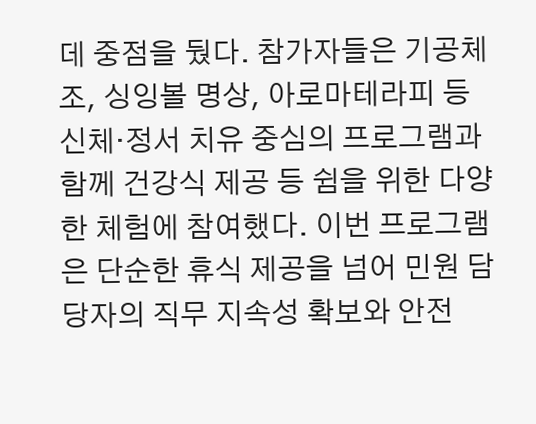데 중점을 뒀다. 참가자들은 기공체조, 싱잉볼 명상, 아로마테라피 등 신체·정서 치유 중심의 프로그램과 함께 건강식 제공 등 쉼을 위한 다양한 체험에 참여했다. 이번 프로그램은 단순한 휴식 제공을 넘어 민원 담당자의 직무 지속성 확보와 안전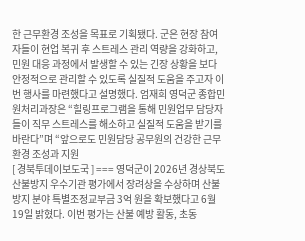한 근무환경 조성을 목표로 기획됐다. 군은 현장 참여자들이 현업 복귀 후 스트레스 관리 역량을 강화하고, 민원 대응 과정에서 발생할 수 있는 긴장 상황을 보다 안정적으로 관리할 수 있도록 실질적 도움을 주고자 이번 행사를 마련했다고 설명했다. 엄재희 영덕군 종합민원처리과장은 “힐링프로그램을 통해 민원업무 담당자들이 직무 스트레스를 해소하고 실질적 도움을 받기를 바란다”며 “앞으로도 민원담당 공무원의 건강한 근무환경 조성과 지원
[ 경북투데이보도국 ] === 영덕군이 2026년 경상북도 산불방지 우수기관 평가에서 장려상을 수상하며 산불방지 분야 특별조정교부금 3억 원을 확보했다고 6월 19일 밝혔다. 이번 평가는 산불 예방 활동, 초동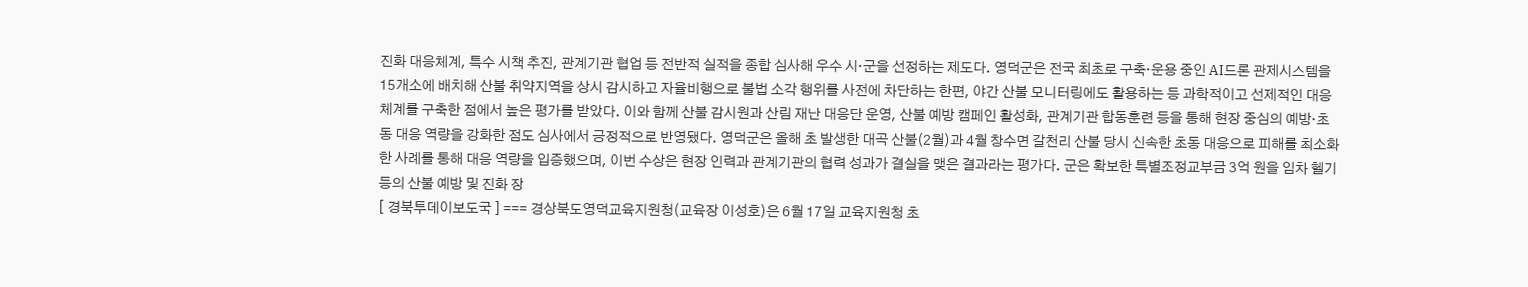진화 대응체계, 특수 시책 추진, 관계기관 협업 등 전반적 실적을 종합 심사해 우수 시·군을 선정하는 제도다. 영덕군은 전국 최초로 구축·운용 중인 AI드론 관제시스템을 15개소에 배치해 산불 취약지역을 상시 감시하고 자율비행으로 불법 소각 행위를 사전에 차단하는 한편, 야간 산불 모니터링에도 활용하는 등 과학적이고 선제적인 대응체계를 구축한 점에서 높은 평가를 받았다. 이와 함께 산불 감시원과 산림 재난 대응단 운영, 산불 예방 캠페인 활성화, 관계기관 합동훈련 등을 통해 현장 중심의 예방·초동 대응 역량을 강화한 점도 심사에서 긍정적으로 반영됐다. 영덕군은 올해 초 발생한 대곡 산불(2월)과 4월 창수면 갈천리 산불 당시 신속한 초동 대응으로 피해를 최소화한 사례를 통해 대응 역량을 입증했으며, 이번 수상은 현장 인력과 관계기관의 협력 성과가 결실을 맺은 결과라는 평가다. 군은 확보한 특별조정교부금 3억 원을 임차 헬기 등의 산불 예방 및 진화 장
[ 경북투데이보도국 ] === 경상북도영덕교육지원청(교육장 이성호)은 6월 17일 교육지원청 초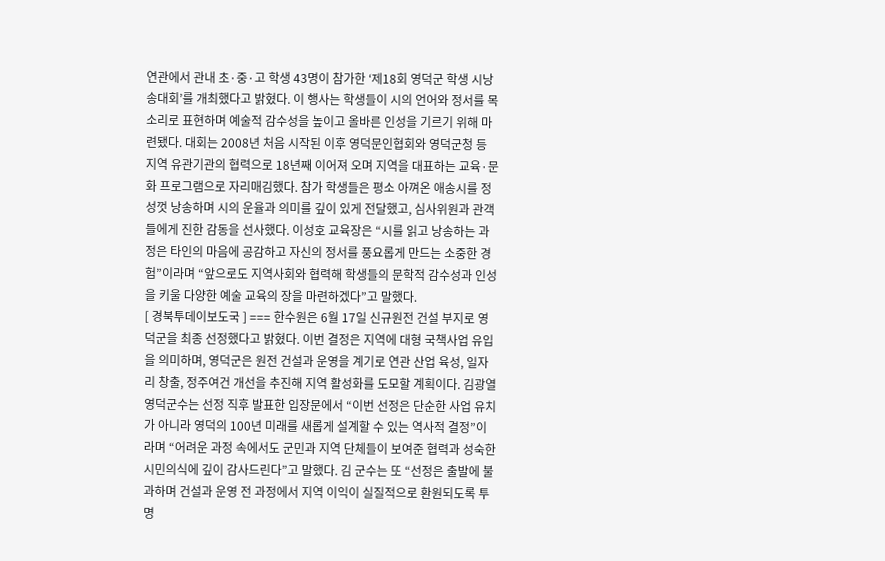연관에서 관내 초·중·고 학생 43명이 참가한 ‘제18회 영덕군 학생 시낭송대회’를 개최했다고 밝혔다. 이 행사는 학생들이 시의 언어와 정서를 목소리로 표현하며 예술적 감수성을 높이고 올바른 인성을 기르기 위해 마련됐다. 대회는 2008년 처음 시작된 이후 영덕문인협회와 영덕군청 등 지역 유관기관의 협력으로 18년째 이어져 오며 지역을 대표하는 교육·문화 프로그램으로 자리매김했다. 참가 학생들은 평소 아껴온 애송시를 정성껏 낭송하며 시의 운율과 의미를 깊이 있게 전달했고, 심사위원과 관객들에게 진한 감동을 선사했다. 이성호 교육장은 “시를 읽고 낭송하는 과정은 타인의 마음에 공감하고 자신의 정서를 풍요롭게 만드는 소중한 경험”이라며 “앞으로도 지역사회와 협력해 학생들의 문학적 감수성과 인성을 키울 다양한 예술 교육의 장을 마련하겠다”고 말했다.
[ 경북투데이보도국 ] === 한수원은 6월 17일 신규원전 건설 부지로 영덕군을 최종 선정했다고 밝혔다. 이번 결정은 지역에 대형 국책사업 유입을 의미하며, 영덕군은 원전 건설과 운영을 계기로 연관 산업 육성, 일자리 창출, 정주여건 개선을 추진해 지역 활성화를 도모할 계획이다. 김광열 영덕군수는 선정 직후 발표한 입장문에서 “이번 선정은 단순한 사업 유치가 아니라 영덕의 100년 미래를 새롭게 설계할 수 있는 역사적 결정”이라며 “어려운 과정 속에서도 군민과 지역 단체들이 보여준 협력과 성숙한 시민의식에 깊이 감사드린다”고 말했다. 김 군수는 또 “선정은 출발에 불과하며 건설과 운영 전 과정에서 지역 이익이 실질적으로 환원되도록 투명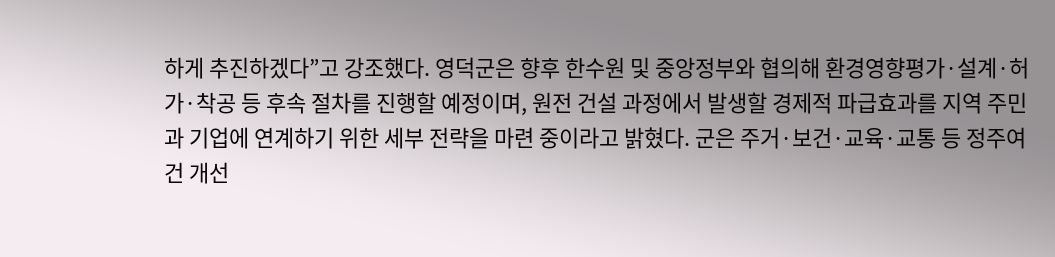하게 추진하겠다”고 강조했다. 영덕군은 향후 한수원 및 중앙정부와 협의해 환경영향평가·설계·허가·착공 등 후속 절차를 진행할 예정이며, 원전 건설 과정에서 발생할 경제적 파급효과를 지역 주민과 기업에 연계하기 위한 세부 전략을 마련 중이라고 밝혔다. 군은 주거·보건·교육·교통 등 정주여건 개선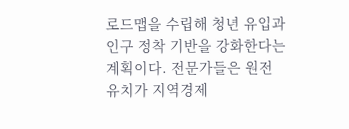로드맵을 수립해 청년 유입과 인구 정착 기반을 강화한다는 계획이다. 전문가들은 원전 유치가 지역경제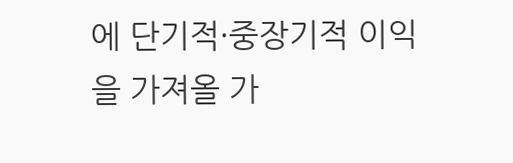에 단기적·중장기적 이익을 가져올 가